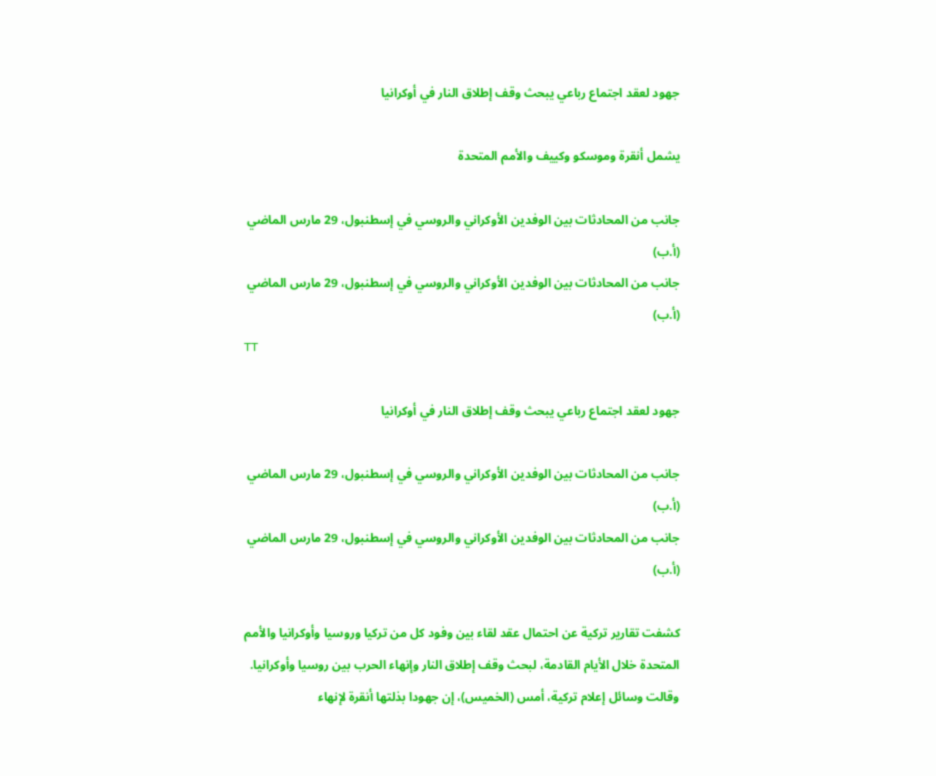جهود لعقد اجتماع رباعي يبحث وقف إطلاق النار في أوكرانيا

يشمل أنقرة وموسكو وكييف والأمم المتحدة

جانب من المحادثات بين الوفدين الأوكراني والروسي في إسطنبول، 29 مارس الماضي (أ.ب)
جانب من المحادثات بين الوفدين الأوكراني والروسي في إسطنبول، 29 مارس الماضي (أ.ب)
TT

جهود لعقد اجتماع رباعي يبحث وقف إطلاق النار في أوكرانيا

جانب من المحادثات بين الوفدين الأوكراني والروسي في إسطنبول، 29 مارس الماضي (أ.ب)
جانب من المحادثات بين الوفدين الأوكراني والروسي في إسطنبول، 29 مارس الماضي (أ.ب)

كشفت تقارير تركية عن احتمال عقد لقاء بين وفود كل من تركيا وروسيا وأوكرانيا والأمم المتحدة خلال الأيام القادمة، لبحث وقف إطلاق النار وإنهاء الحرب بين روسيا وأوكرانيا.
وقالت وسائل إعلام تركية، أمس (الخميس)، إن جهودا بذلتها أنقرة لإنهاء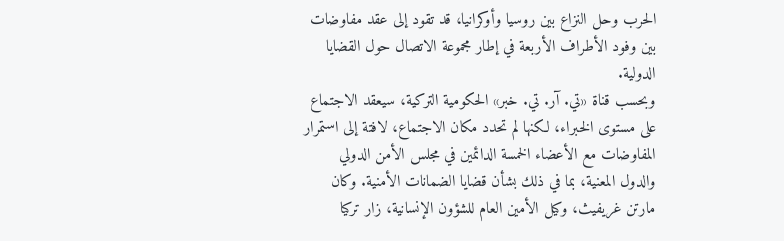الحرب وحل النزاع بين روسيا وأوكرانيا، قد تقود إلى عقد مفاوضات بين وفود الأطراف الأربعة في إطار مجموعة الاتصال حول القضايا الدولية.
وبحسب قناة «تي. آر. تي. خبر» الحكومية التركية، سيعقد الاجتماع على مستوى الخبراء، لكنها لم تحدد مكان الاجتماع، لافتة إلى استمرار المفاوضات مع الأعضاء الخمسة الدائمين في مجلس الأمن الدولي والدول المعنية، بما في ذلك بشأن قضايا الضمانات الأمنية. وكان مارتن غريفيث، وكيل الأمين العام للشؤون الإنسانية، زار تركيا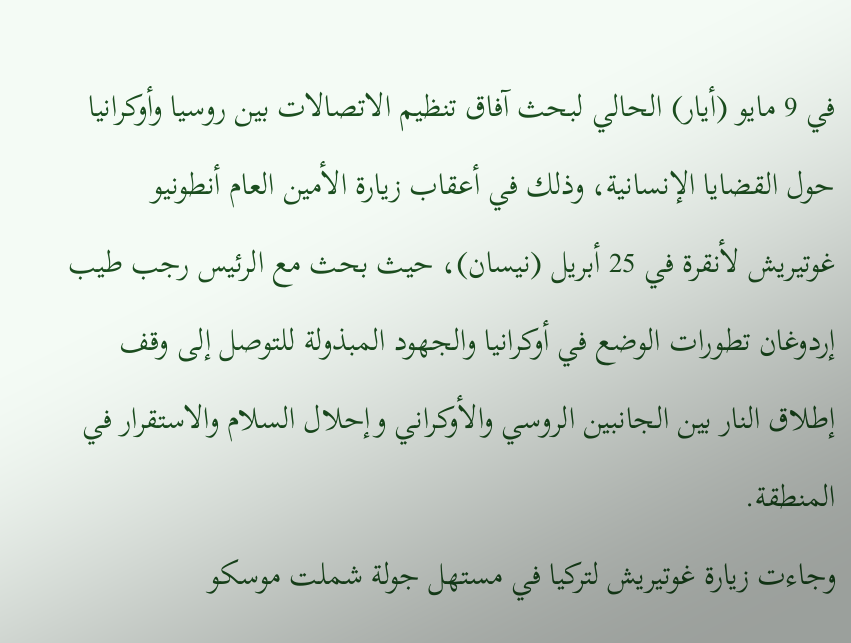في 9 مايو (أيار) الحالي لبحث آفاق تنظيم الاتصالات بين روسيا وأوكرانيا حول القضايا الإنسانية، وذلك في أعقاب زيارة الأمين العام أنطونيو غوتيريش لأنقرة في 25 أبريل (نيسان)، حيث بحث مع الرئيس رجب طيب إردوغان تطورات الوضع في أوكرانيا والجهود المبذولة للتوصل إلى وقف إطلاق النار بين الجانبين الروسي والأوكراني وإحلال السلام والاستقرار في المنطقة.
وجاءت زيارة غوتيريش لتركيا في مستهل جولة شملت موسكو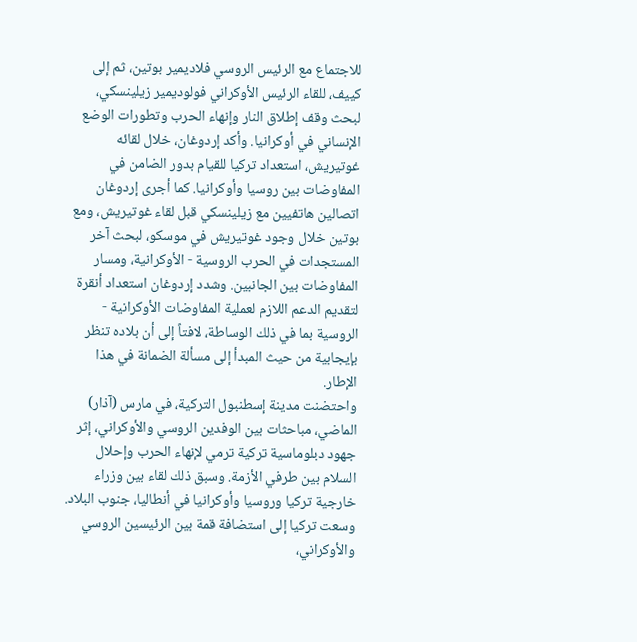للاجتماع مع الرئيس الروسي فلاديمير بوتين، ثم إلى كييف، للقاء الرئيس الأوكراني فولوديمير زيلينسكي، لبحث وقف إطلاق النار وإنهاء الحرب وتطورات الوضع الإنساني في أوكرانيا. وأكد إردوغان، خلال لقائه غوتيريش، استعداد تركيا للقيام بدور الضامن في المفاوضات بين روسيا وأوكرانيا. كما أجرى إردوغان اتصالين هاتفيين مع زيلينسكي قبل لقاء غوتيريش، ومع بوتين خلال وجود غوتيريش في موسكو، لبحث آخر المستجدات في الحرب الروسية - الأوكرانية، ومسار المفاوضات بين الجانبين. وشدد إردوغان استعداد أنقرة لتقديم الدعم اللازم لعملية المفاوضات الأوكرانية - الروسية بما في ذلك الوساطة، لافتاً إلى أن بلاده تنظر بإيجابية من حيث المبدأ إلى مسألة الضمانة في هذا الإطار.
واحتضنت مدينة إسطنبول التركية، في مارس (آذار) الماضي، مباحثات بين الوفدين الروسي والأوكراني، إثر جهود دبلوماسية تركية ترمي لإنهاء الحرب وإحلال السلام بين طرفي الأزمة. وسبق ذلك لقاء بين وزراء خارجية تركيا وروسيا وأوكرانيا في أنطاليا، جنوب البلاد.
وسعت تركيا إلى استضافة قمة بين الرئيسين الروسي والأوكراني،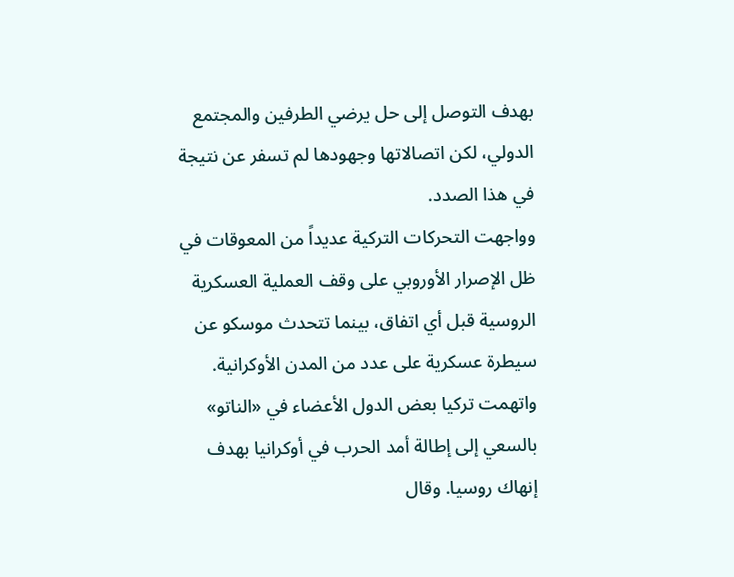بهدف التوصل إلى حل يرضي الطرفين والمجتمع الدولي، لكن اتصالاتها وجهودها لم تسفر عن نتيجة في هذا الصدد.
وواجهت التحركات التركية عديداً من المعوقات في ظل الإصرار الأوروبي على وقف العملية العسكرية الروسية قبل أي اتفاق، بينما تتحدث موسكو عن سيطرة عسكرية على عدد من المدن الأوكرانية. واتهمت تركيا بعض الدول الأعضاء في «الناتو» بالسعي إلى إطالة أمد الحرب في أوكرانيا بهدف إنهاك روسيا. وقال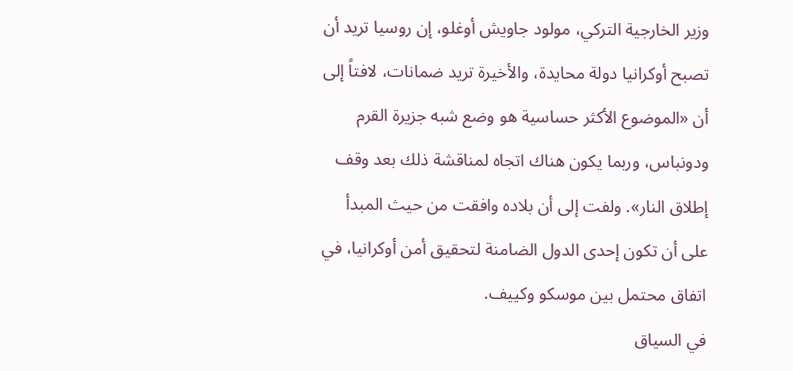وزير الخارجية التركي، مولود جاويش أوغلو، إن روسيا تريد أن تصبح أوكرانيا دولة محايدة، والأخيرة تريد ضمانات، لافتاً إلى أن «الموضوع الأكثر حساسية هو وضع شبه جزيرة القرم ودونباس، وربما يكون هناك اتجاه لمناقشة ذلك بعد وقف إطلاق النار». ولفت إلى أن بلاده وافقت من حيث المبدأ على أن تكون إحدى الدول الضامنة لتحقيق أمن أوكرانيا، في اتفاق محتمل بين موسكو وكييف.
في السياق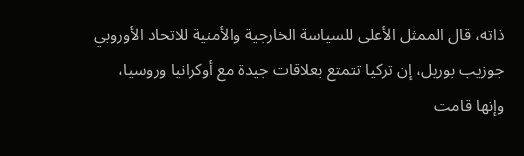ذاته، قال الممثل الأعلى للسياسة الخارجية والأمنية للاتحاد الأوروبي جوزيب بوريل، إن تركيا تتمتع بعلاقات جيدة مع أوكرانيا وروسيا، وإنها قامت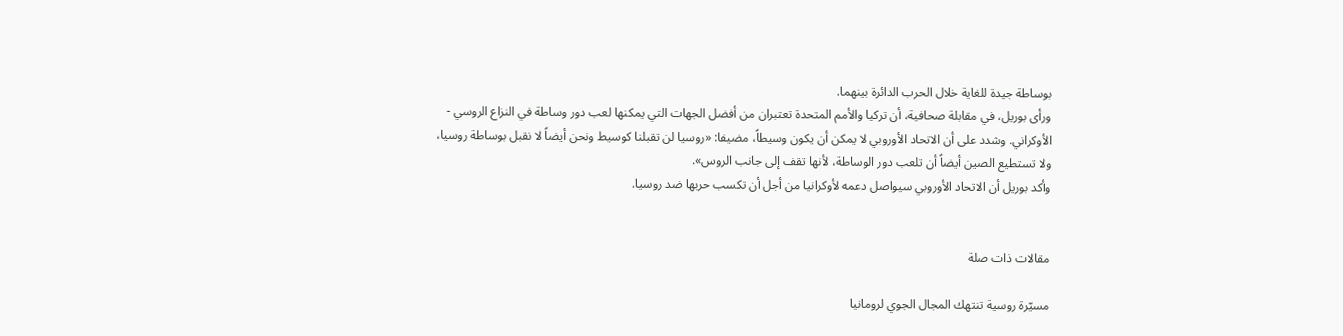بوساطة جيدة للغاية خلال الحرب الدائرة بينهما.
ورأى بوريل، في مقابلة صحافية، أن تركيا والأمم المتحدة تعتبران من أفضل الجهات التي يمكنها لعب دور وساطة في النزاع الروسي - الأوكراني. وشدد على أن الاتحاد الأوروبي لا يمكن أن يكون وسيطاً، مضيفا: «روسيا لن تقبلنا كوسيط ونحن أيضاً لا نقبل بوساطة روسيا، ولا تستطيع الصين أيضاً أن تلعب دور الوساطة، لأنها تقف إلى جانب الروس».
وأكد بوريل أن الاتحاد الأوروبي سيواصل دعمه لأوكرانيا من أجل أن تكسب حربها ضد روسيا.


مقالات ذات صلة

مسيّرة روسية تنتهك المجال الجوي لرومانيا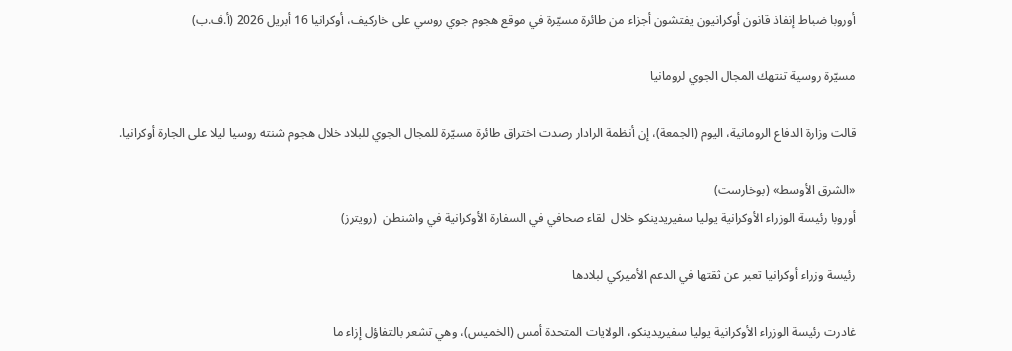أوروبا ضباط إنفاذ قانون أوكرانيون يفتشون أجزاء من طائرة مسيّرة في موقع هجوم جوي روسي على خاركيف، أوكرانيا 16 أبريل 2026 (أ.ف.ب)

مسيّرة روسية تنتهك المجال الجوي لرومانيا

قالت وزارة الدفاع الرومانية، اليوم (الجمعة)، إن أنظمة الرادار رصدت اختراق طائرة مسيّرة للمجال الجوي للبلاد خلال هجوم شنته روسيا ليلا على الجارة أوكرانيا.

«الشرق الأوسط» (بوخارست)
أوروبا رئيسة الوزراء الأوكرانية يوليا سفيريدينكو خلال  لقاء صحافي في السفارة الأوكرانية في واشنطن  (رويترز)

رئيسة وزراء أوكرانيا تعبر عن ثقتها في الدعم الأميركي لبلادها

غادرت رئيسة الوزراء الأوكرانية يوليا سفيريدينكو، الولايات المتحدة أمس (الخميس)، وهي تشعر بالتفاؤل إزاء ما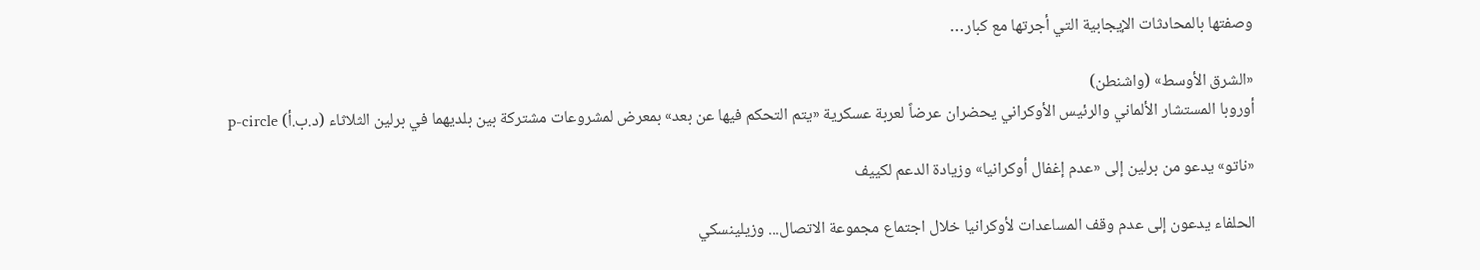وصفتها بالمحادثات الإيجابية التي أجرتها مع كبار…

«الشرق الأوسط» (واشنطن)
أوروبا المستشار الألماني والرئيس الأوكراني يحضران عرضاً لعربة عسكرية «يتم التحكم فيها عن بعد» بمعرض لمشروعات مشتركة بين بلديهما في برلين الثلاثاء (د.ب.أ) p-circle

«ناتو» يدعو من برلين إلى «عدم إغفال أوكرانيا» وزيادة الدعم لكييف

الحلفاء يدعون إلى عدم وقف المساعدات لأوكرانيا خلال اجتماع مجموعة الاتصال... وزيلينسكي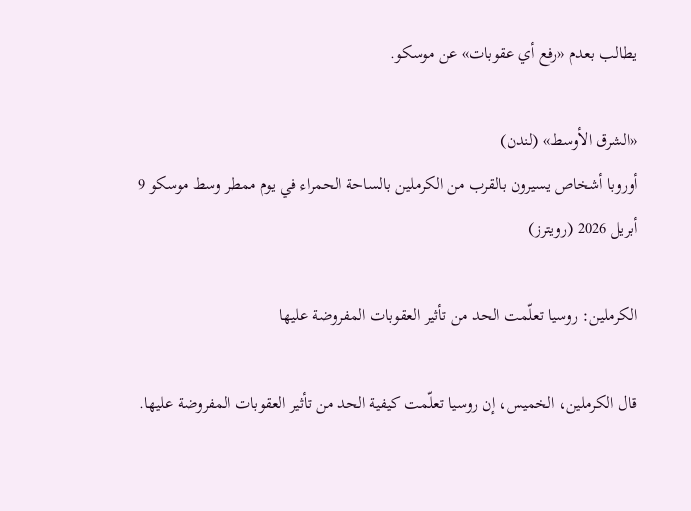يطالب بعدم «رفع أي عقوبات» عن موسكو.

«الشرق الأوسط» (لندن)
أوروبا أشخاص يسيرون بالقرب من الكرملين بالساحة الحمراء في يوم ممطر وسط موسكو 9 أبريل 2026 (رويترز)

الكرملين: روسيا تعلّمت الحد من تأثير العقوبات المفروضة عليها

قال الكرملين، الخميس، إن روسيا تعلّمت كيفية الحد من تأثير العقوبات المفروضة عليها.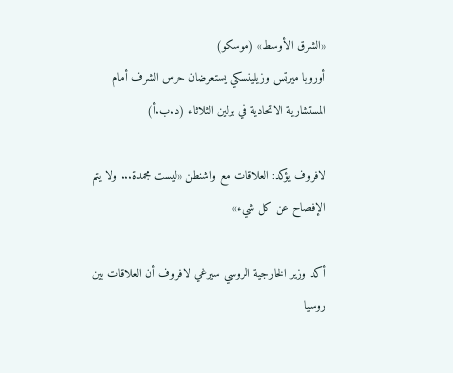«الشرق الأوسط» (موسكو)
أوروبا ميرتس وزيلينسكي يستعرضان حرس الشرف أمام المستشارية الاتحادية في برلين الثلاثاء (د.ب.أ)

لافروف يؤكد: العلاقات مع واشنطن «ليست مجمدة... ولا يتم الإفصاح عن كل شيء»

أكد وزير الخارجية الروسي سيرغي لافروف أن العلاقات بين روسيا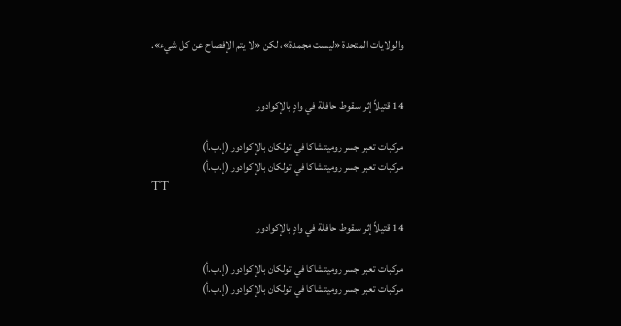والولايات المتحدة «ليست مجمدة»، لكن «لا يتم الإفصاح عن كل شيء».


14 قتيلاً إثر سقوط حافلة في وادٍ بالإكوادور

مركبات تعبر جسر روميتشاكا في تولكان بالإكوادور (إ.ب.أ)
مركبات تعبر جسر روميتشاكا في تولكان بالإكوادور (إ.ب.أ)
TT

14 قتيلاً إثر سقوط حافلة في وادٍ بالإكوادور

مركبات تعبر جسر روميتشاكا في تولكان بالإكوادور (إ.ب.أ)
مركبات تعبر جسر روميتشاكا في تولكان بالإكوادور (إ.ب.أ)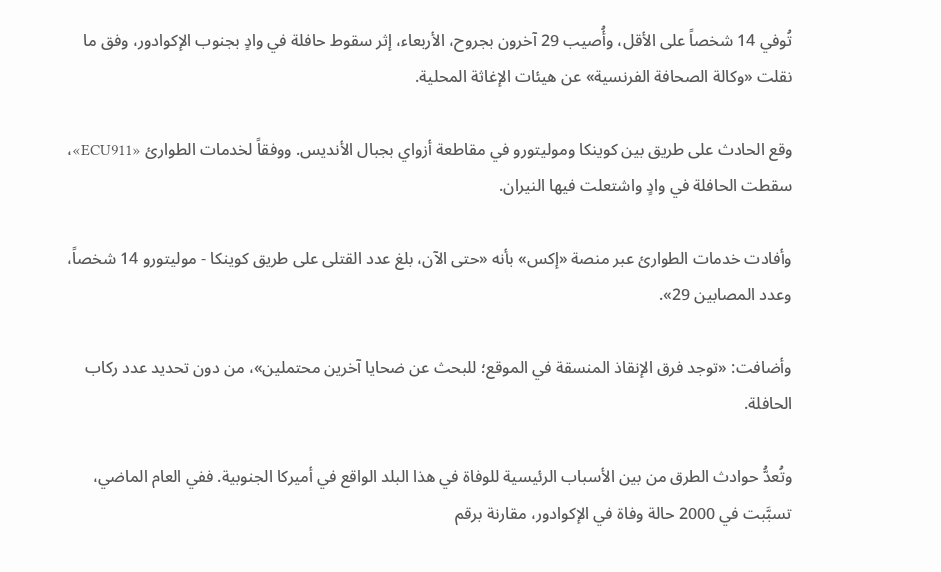تُوفي 14 شخصاً على الأقل، وأُصيب 29 آخرون بجروح، الأربعاء، إثر سقوط حافلة في وادٍ بجنوب الإكوادور، وفق ما نقلت «وكالة الصحافة الفرنسية» عن هيئات الإغاثة المحلية.

وقع الحادث على طريق بين كوينكا وموليتورو في مقاطعة أزواي بجبال الأنديس. ووفقاً لخدمات الطوارئ «ECU911»، سقطت الحافلة في وادٍ واشتعلت فيها النيران.

وأفادت خدمات الطوارئ عبر منصة «إكس» بأنه «حتى الآن، بلغ عدد القتلى على طريق كوينكا - موليتورو 14 شخصاً، وعدد المصابين 29».

وأضافت: «توجد فرق الإنقاذ المنسقة في الموقع؛ للبحث عن ضحايا آخرين محتملين»، من دون تحديد عدد ركاب الحافلة.

وتُعدُّ حوادث الطرق من بين الأسباب الرئيسية للوفاة في هذا البلد الواقع في أميركا الجنوبية. ففي العام الماضي، تسبَّبت في 2000 حالة وفاة في الإكوادور، مقارنة برقم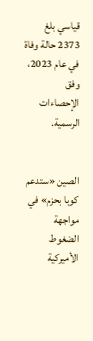قياسي بلغ 2373 حالة وفاة في عام 2023، وفق الإحصاءات الرسمية.


الصين «ستدعم كوبا بحزم» في مواجهة الضغوط الأميركية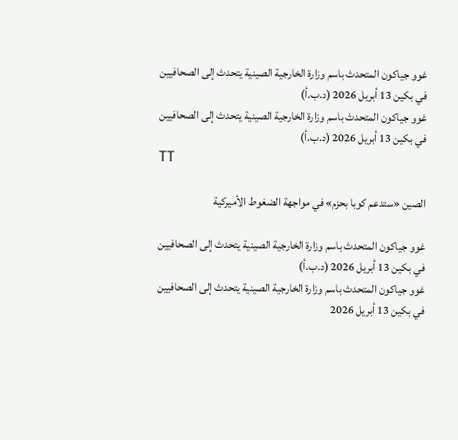غوو جياكون المتحدث باسم وزارة الخارجية الصينية يتحدث إلى الصحافيين في بكين 13 أبريل 2026 (د.ب.أ)
غوو جياكون المتحدث باسم وزارة الخارجية الصينية يتحدث إلى الصحافيين في بكين 13 أبريل 2026 (د.ب.أ)
TT

الصين «ستدعم كوبا بحزم» في مواجهة الضغوط الأميركية

غوو جياكون المتحدث باسم وزارة الخارجية الصينية يتحدث إلى الصحافيين في بكين 13 أبريل 2026 (د.ب.أ)
غوو جياكون المتحدث باسم وزارة الخارجية الصينية يتحدث إلى الصحافيين في بكين 13 أبريل 2026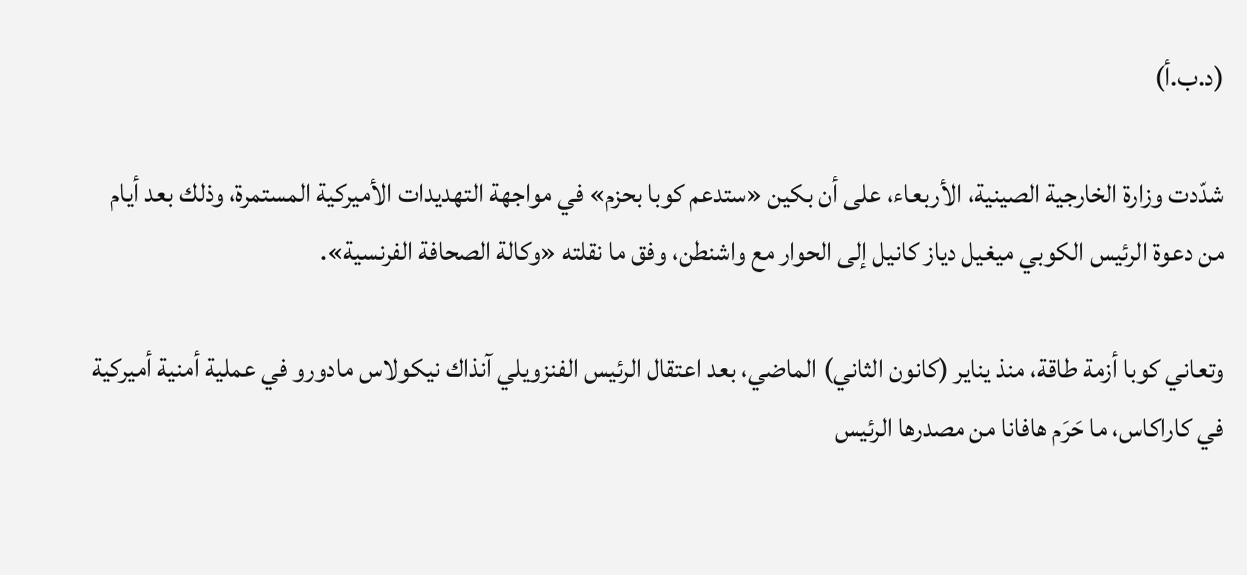(د.ب.أ)

شدّدت وزارة الخارجية الصينية، الأربعاء، على أن بكين «ستدعم كوبا بحزم» في مواجهة التهديدات الأميركية المستمرة، وذلك بعد أيام من دعوة الرئيس الكوبي ميغيل دياز كانيل إلى الحوار مع واشنطن، وفق ما نقلته «وكالة الصحافة الفرنسية».

وتعاني كوبا أزمة طاقة، منذ يناير (كانون الثاني) الماضي، بعد اعتقال الرئيس الفنزويلي آنذاك نيكولاس مادورو في عملية أمنية أميركية في كاراكاس، ما حَرَم هافانا من مصدرها الرئيس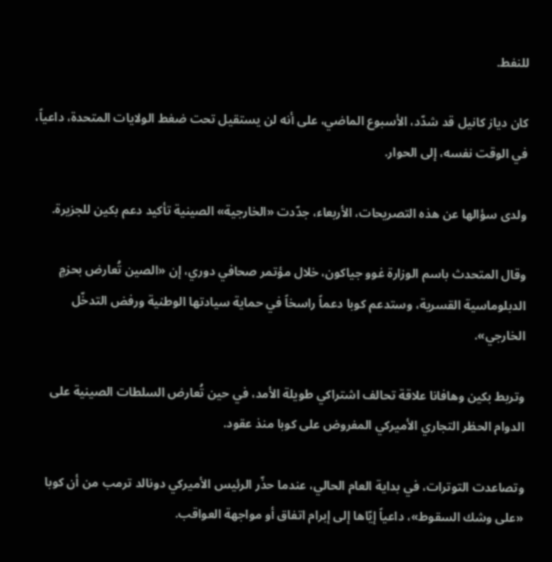للنفط.

كان دياز كانيل قد شدّد، الأسبوع الماضي، على أنه لن يستقيل تحت ضغط الولايات المتحدة، داعياً، في الوقت نفسه، إلى الحوار.

ولدى سؤالها عن هذه التصريحات، الأربعاء، جدّدت «الخارجية» الصينية تأكيد دعم بكين للجزيرة.

وقال المتحدث باسم الوزارة غوو جياكون، خلال مؤتمر صحافي دوري، إن «الصين تُعارض بحزمٍ الدبلوماسية القسرية، وستدعم كوبا دعماً راسخاً في حماية سيادتها الوطنية ورفض التدخّل الخارجي».

وتربط بكين وهافانا علاقة تحالف اشتراكي طويلة الأمد، في حين تُعارض السلطات الصينية على الدوام الحظر التجاري الأميركي المفروض على كوبا منذ عقود.

وتصاعدت التوترات، في بداية العام الحالي، عندما حذّر الرئيس الأميركي دونالد ترمب من أن كوبا «على وشك السقوط»، داعياً إيّاها إلى إبرام اتفاق أو مواجهة العواقب.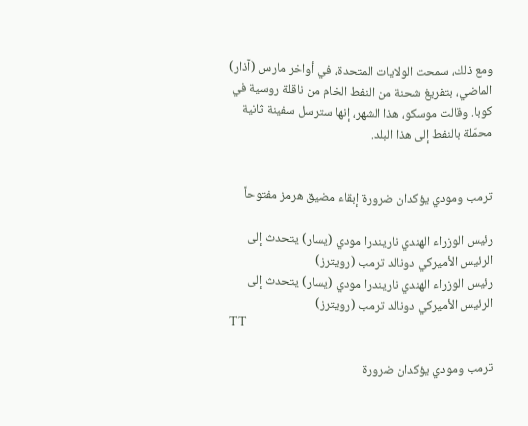ومع ذلك، سمحت الولايات المتحدة، في أواخر مارس (آذار) الماضي، بتفريغ شحنة من النفط الخام من ناقلة روسية في كوبا. وقالت موسكو، هذا الشهر، إنها سترسل سفينة ثانية محمّلة بالنفط إلى هذا البلد.


ترمب ومودي يؤكدان ضرورة إبقاء مضيق هرمز مفتوحاً

رئيس الوزراء الهندي ناريندرا مودي (يسار) يتحدث إلى الرئيس الأميركي دونالد ترمب (رويترز)
رئيس الوزراء الهندي ناريندرا مودي (يسار) يتحدث إلى الرئيس الأميركي دونالد ترمب (رويترز)
TT

ترمب ومودي يؤكدان ضرورة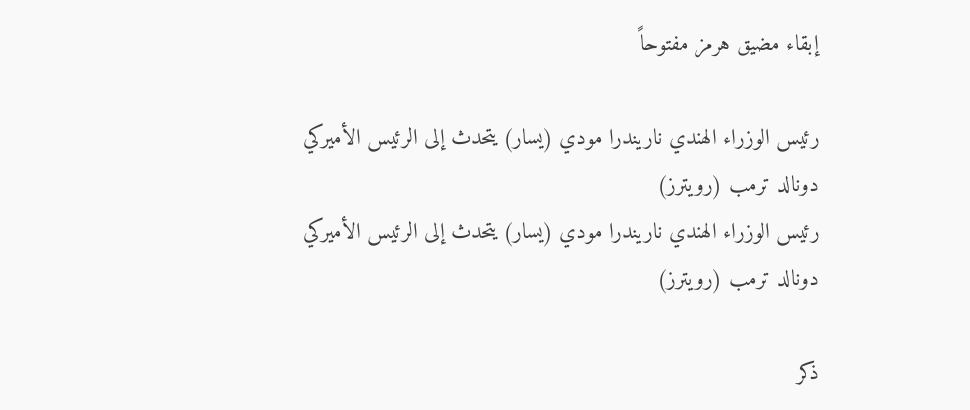إبقاء مضيق هرمز مفتوحاً

رئيس الوزراء الهندي ناريندرا مودي (يسار) يتحدث إلى الرئيس الأميركي دونالد ترمب (رويترز)
رئيس الوزراء الهندي ناريندرا مودي (يسار) يتحدث إلى الرئيس الأميركي دونالد ترمب (رويترز)

ذكر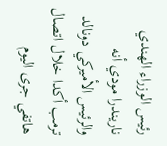رئيس الوزراء الهندي ناريندرا مودي أنه والرئيس الأميركي دونالد ترمب أكدا خلال اتصال هاتفي جرى اليوم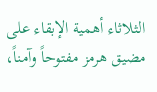الثلاثاء أهمية الإبقاء على مضيق هرمز مفتوحاً وآمناً،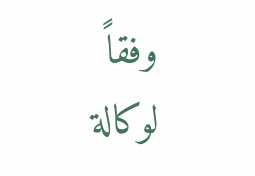وفقاً لوكالة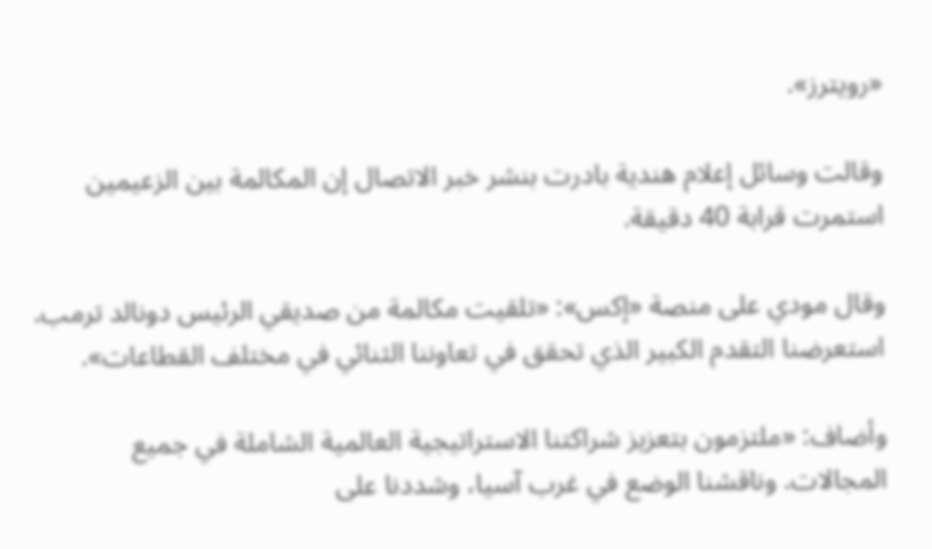«رويترز».

وقالت وسائل إعلام هندية بادرت بنشر خبر الاتصال ‌إن المكالمة بين ‌الزعيمين استمرت ‌قرابة 40 دقيقة.

وقال مودي على منصة «إكس»: «تلقيت مكالمة من صديقي الرئيس دونالد ترمب. استعرضنا التقدم الكبير الذي تحقق في تعاوننا الثنائي في مختلف القطاعات».

وأضاف: «ملتزمون بتعزيز شراكتنا الاستراتيجية ‌العالمية ‌الشاملة في جميع المجالات. وناقشنا ‌الوضع في غرب آسيا، ‌وشددنا على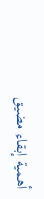أهمية إبقاء مضيق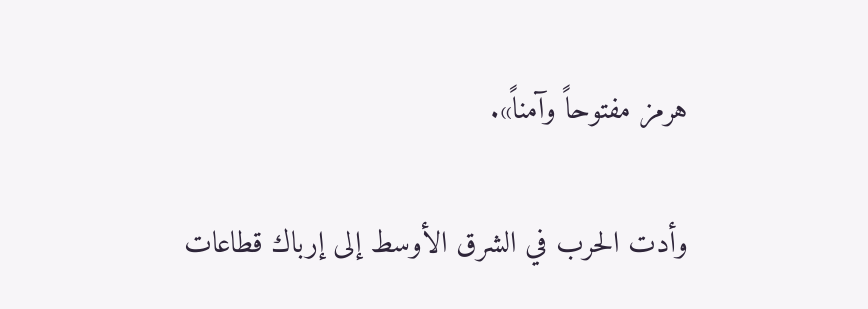هرمز مفتوحاً وآمناً».

وأدت الحرب في الشرق الأوسط إلى إرباك ‌قطاعات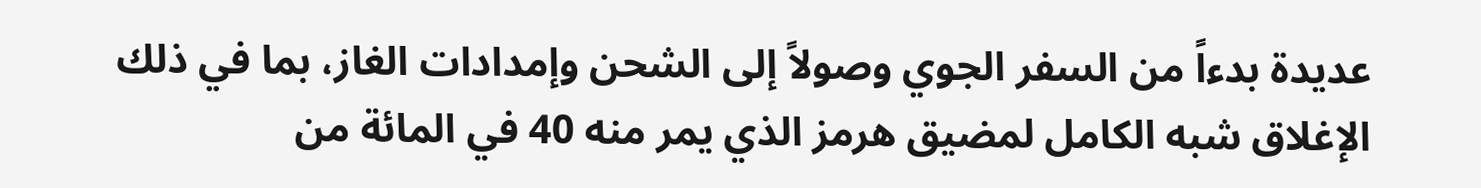عديدة بدءاً من السفر الجوي وصولاً إلى الشحن وإمدادات الغاز، بما في ذلك الإغلاق شبه الكامل لمضيق هرمز الذي يمر منه 40 في المائة من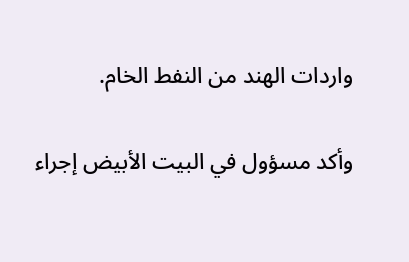واردات الهند من النفط الخام.

وأكد مسؤول في البيت الأبيض إجراء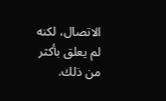الاتصال، لكنه لم يعلق بأكثر من ذلك.